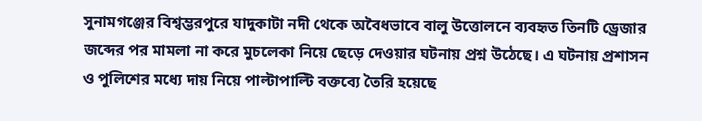সুনামগঞ্জের বিশ্বম্ভরপুরে যাদুকাটা নদী থেকে অবৈধভাবে বালু উত্তোলনে ব্যবহৃত তিনটি ড্রেজার জব্দের পর মামলা না করে মুচলেকা নিয়ে ছেড়ে দেওয়ার ঘটনায় প্রশ্ন উঠেছে। এ ঘটনায় প্রশাসন ও পুলিশের মধ্যে দায় নিয়ে পাল্টাপাল্টি বক্তব্যে তৈরি হয়েছে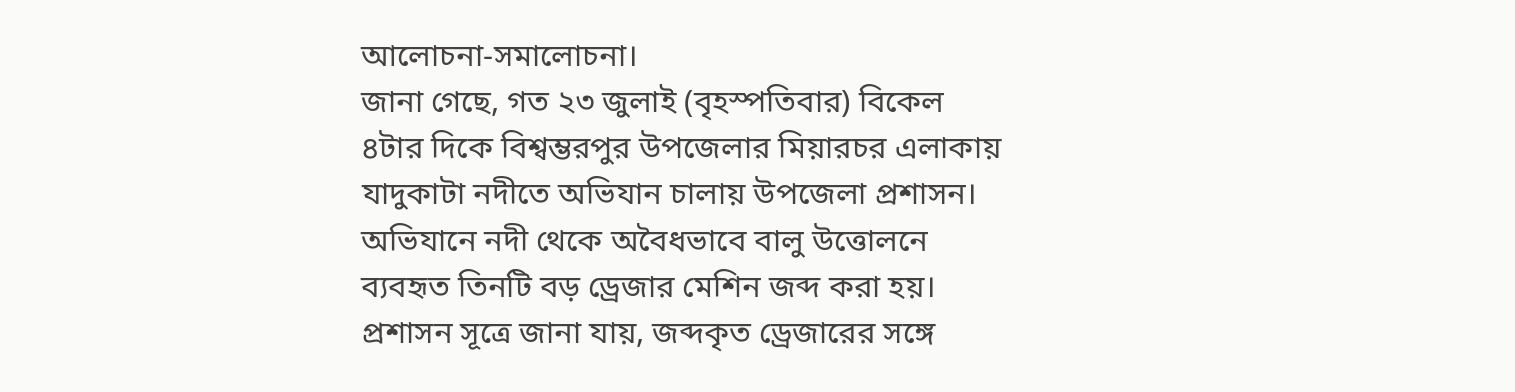আলোচনা-সমালোচনা।
জানা গেছে, গত ২৩ জুলাই (বৃহস্পতিবার) বিকেল ৪টার দিকে বিশ্বম্ভরপুর উপজেলার মিয়ারচর এলাকায় যাদুকাটা নদীতে অভিযান চালায় উপজেলা প্রশাসন। অভিযানে নদী থেকে অবৈধভাবে বালু উত্তোলনে ব্যবহৃত তিনটি বড় ড্রেজার মেশিন জব্দ করা হয়।
প্রশাসন সূত্রে জানা যায়, জব্দকৃত ড্রেজারের সঙ্গে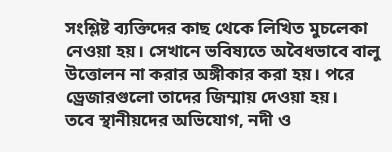সংশ্লিষ্ট ব্যক্তিদের কাছ থেকে লিখিত মুচলেকা নেওয়া হয়। সেখানে ভবিষ্যতে অবৈধভাবে বালু উত্তোলন না করার অঙ্গীকার করা হয়। পরে ড্রেজারগুলো তাদের জিম্মায় দেওয়া হয়।
তবে স্থানীয়দের অভিযোগ, নদী ও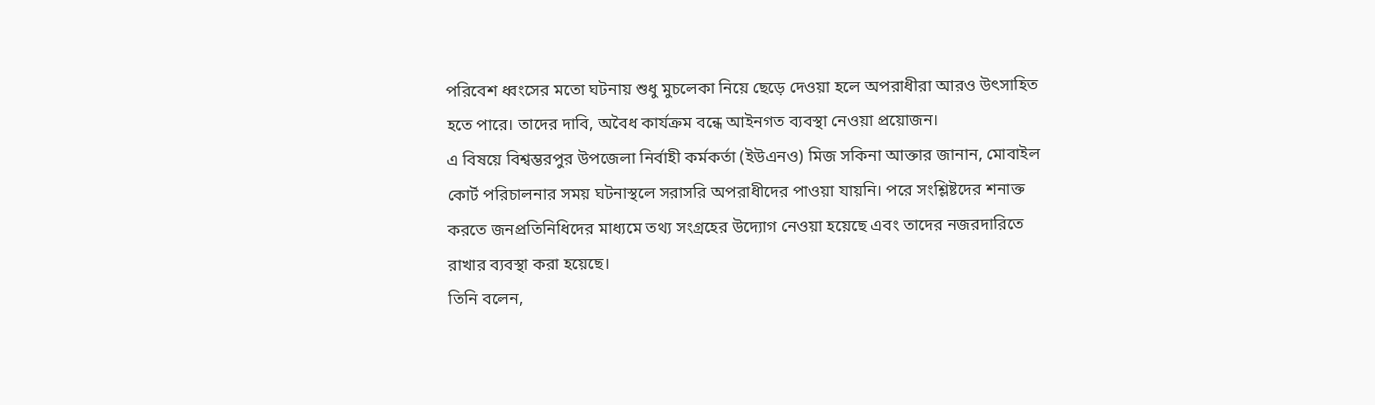পরিবেশ ধ্বংসের মতো ঘটনায় শুধু মুচলেকা নিয়ে ছেড়ে দেওয়া হলে অপরাধীরা আরও উৎসাহিত হতে পারে। তাদের দাবি, অবৈধ কার্যক্রম বন্ধে আইনগত ব্যবস্থা নেওয়া প্রয়োজন।
এ বিষয়ে বিশ্বম্ভরপুর উপজেলা নির্বাহী কর্মকর্তা (ইউএনও) মিজ সকিনা আক্তার জানান, মোবাইল কোর্ট পরিচালনার সময় ঘটনাস্থলে সরাসরি অপরাধীদের পাওয়া যায়নি। পরে সংশ্লিষ্টদের শনাক্ত করতে জনপ্রতিনিধিদের মাধ্যমে তথ্য সংগ্রহের উদ্যোগ নেওয়া হয়েছে এবং তাদের নজরদারিতে রাখার ব্যবস্থা করা হয়েছে।
তিনি বলেন,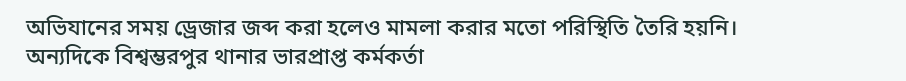অভিযানের সময় ড্রেজার জব্দ করা হলেও মামলা করার মতো পরিস্থিতি তৈরি হয়নি।
অন্যদিকে বিশ্বম্ভরপুর থানার ভারপ্রাপ্ত কর্মকর্তা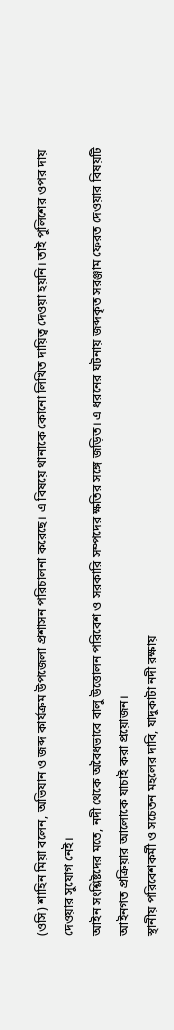(ওসি) শাহিন মিয়া বলেন, অভিযান ও জব্দ কার্যক্রম উপজেলা প্রশাসন পরিচালনা করেছে। এ বিষয়ে থানাকে কোনো লিখিত দায়িত্ব দেওয়া হয়নি। তাই পুলিশের ওপর দায় দেওয়ার সুযোগ নেই।
আইন সংশ্লিষ্টদের মতে, নদী থেকে অবৈধভাবে বালু উত্তোলন পরিবেশ ও সরকারি সম্পদের ক্ষতির সঙ্গে জড়িত। এ ধরনের ঘটনায় জব্দকৃত সরঞ্জাম ফেরত দেওয়ার বিষয়টি আইনগত প্রক্রিয়ার আলোকে যাচাই করা প্রয়োজন।
স্থানীয় পরিবেশকর্মী ও সচেতন মহলের দাবি, যাদুকাটা নদী রক্ষায়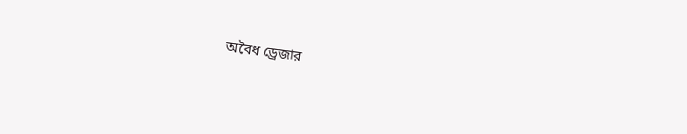অবৈধ ড্রেজার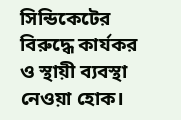সিন্ডিকেটের বিরুদ্ধে কার্যকর ও স্থায়ী ব্যবস্থা নেওয়া হোক।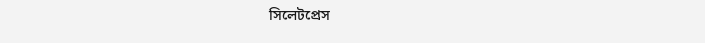সিলেটপ্রেস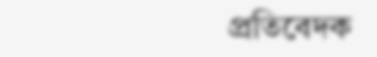প্রতিবেদক